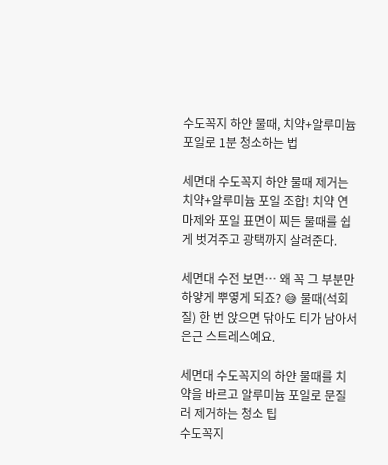수도꼭지 하얀 물때, 치약+알루미늄 포일로 1분 청소하는 법

세면대 수도꼭지 하얀 물때 제거는 치약+알루미늄 포일 조합! 치약 연마제와 포일 표면이 찌든 물때를 쉽게 벗겨주고 광택까지 살려준다.

세면대 수전 보면… 왜 꼭 그 부분만 하얗게 뿌옇게 되죠? 😅 물때(석회질) 한 번 앉으면 닦아도 티가 남아서 은근 스트레스예요.

세면대 수도꼭지의 하얀 물때를 치약을 바르고 알루미늄 포일로 문질러 제거하는 청소 팁
수도꼭지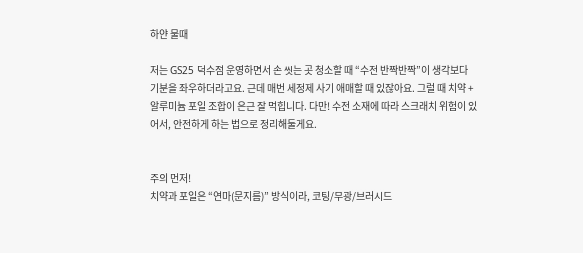하얀 물때

저는 GS25 덕수점 운영하면서 손 씻는 곳 청소할 때 “수전 반짝반짝”이 생각보다 기분을 좌우하더라고요. 근데 매번 세정제 사기 애매할 때 있잖아요. 그럴 때 치약 + 알루미늄 포일 조합이 은근 잘 먹힙니다. 다만! 수전 소재에 따라 스크래치 위험이 있어서, 안전하게 하는 법으로 정리해둘게요.


주의 먼저!
치약과 포일은 “연마(문지름)” 방식이라, 코팅/무광/브러시드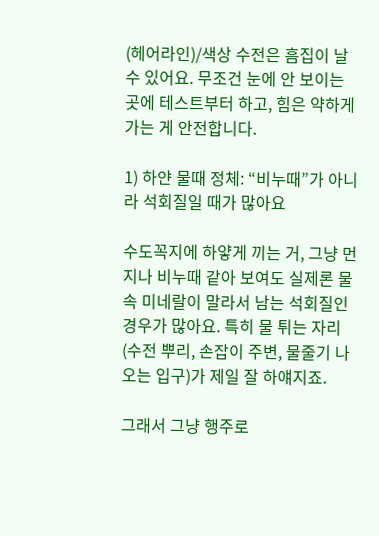(헤어라인)/색상 수전은 흠집이 날 수 있어요. 무조건 눈에 안 보이는 곳에 테스트부터 하고, 힘은 약하게 가는 게 안전합니다.

1) 하얀 물때 정체: “비누때”가 아니라 석회질일 때가 많아요

수도꼭지에 하얗게 끼는 거, 그냥 먼지나 비누때 같아 보여도 실제론 물 속 미네랄이 말라서 남는 석회질인 경우가 많아요. 특히 물 튀는 자리(수전 뿌리, 손잡이 주변, 물줄기 나오는 입구)가 제일 잘 하얘지죠.

그래서 그냥 행주로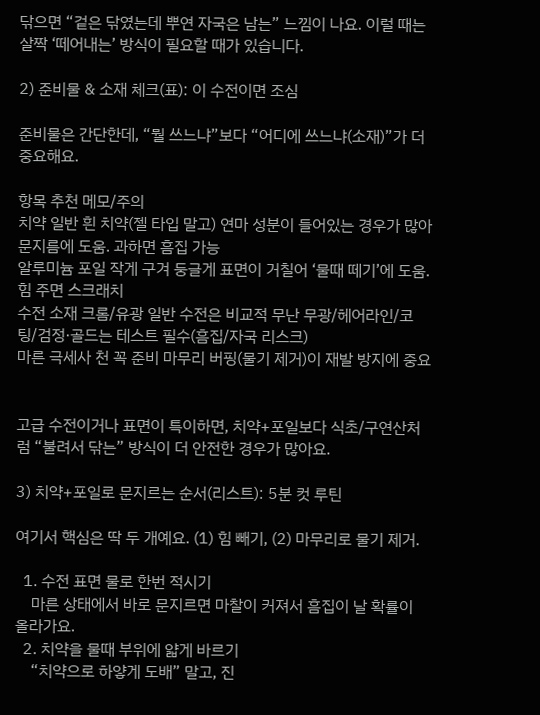닦으면 “겉은 닦였는데 뿌연 자국은 남는” 느낌이 나요. 이럴 때는 살짝 ‘떼어내는’ 방식이 필요할 때가 있습니다.

2) 준비물 & 소재 체크(표): 이 수전이면 조심

준비물은 간단한데, “뭘 쓰느냐”보다 “어디에 쓰느냐(소재)”가 더 중요해요.

항목 추천 메모/주의
치약 일반 흰 치약(젤 타입 말고) 연마 성분이 들어있는 경우가 많아 문지름에 도움. 과하면 흠집 가능
알루미늄 포일 작게 구겨 둥글게 표면이 거칠어 ‘물때 떼기’에 도움. 힘 주면 스크래치
수전 소재 크롬/유광 일반 수전은 비교적 무난 무광/헤어라인/코팅/검정·골드는 테스트 필수(흠집/자국 리스크)
마른 극세사 천 꼭 준비 마무리 버핑(물기 제거)이 재발 방지에 중요


고급 수전이거나 표면이 특이하면, 치약+포일보다 식초/구연산처럼 “불려서 닦는” 방식이 더 안전한 경우가 많아요.

3) 치약+포일로 문지르는 순서(리스트): 5분 컷 루틴

여기서 핵심은 딱 두 개예요. (1) 힘 빼기, (2) 마무리로 물기 제거.

  1. 수전 표면 물로 한번 적시기
    마른 상태에서 바로 문지르면 마찰이 커져서 흠집이 날 확률이 올라가요.
  2. 치약을 물때 부위에 얇게 바르기
    “치약으로 하얗게 도배” 말고, 진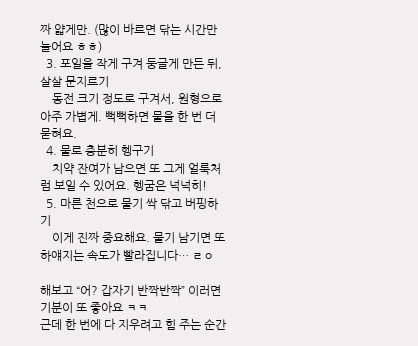짜 얇게만. (많이 바르면 닦는 시간만 늘어요 ㅎㅎ)
  3. 포일을 작게 구겨 둥글게 만든 뒤, 살살 문지르기
    동전 크기 정도로 구겨서, 원형으로 아주 가볍게. 뻑뻑하면 물을 한 번 더 묻혀요.
  4. 물로 충분히 헹구기
    치약 잔여가 남으면 또 그게 얼룩처럼 보일 수 있어요. 헹굼은 넉넉히!
  5. 마른 천으로 물기 싹 닦고 버핑하기
    이게 진짜 중요해요. 물기 남기면 또 하얘지는 속도가 빨라집니다… ㄹㅇ

해보고 “어? 갑자기 반짝반짝” 이러면 기분이 또 좋아요 ㅋㅋ
근데 한 번에 다 지우려고 힘 주는 순간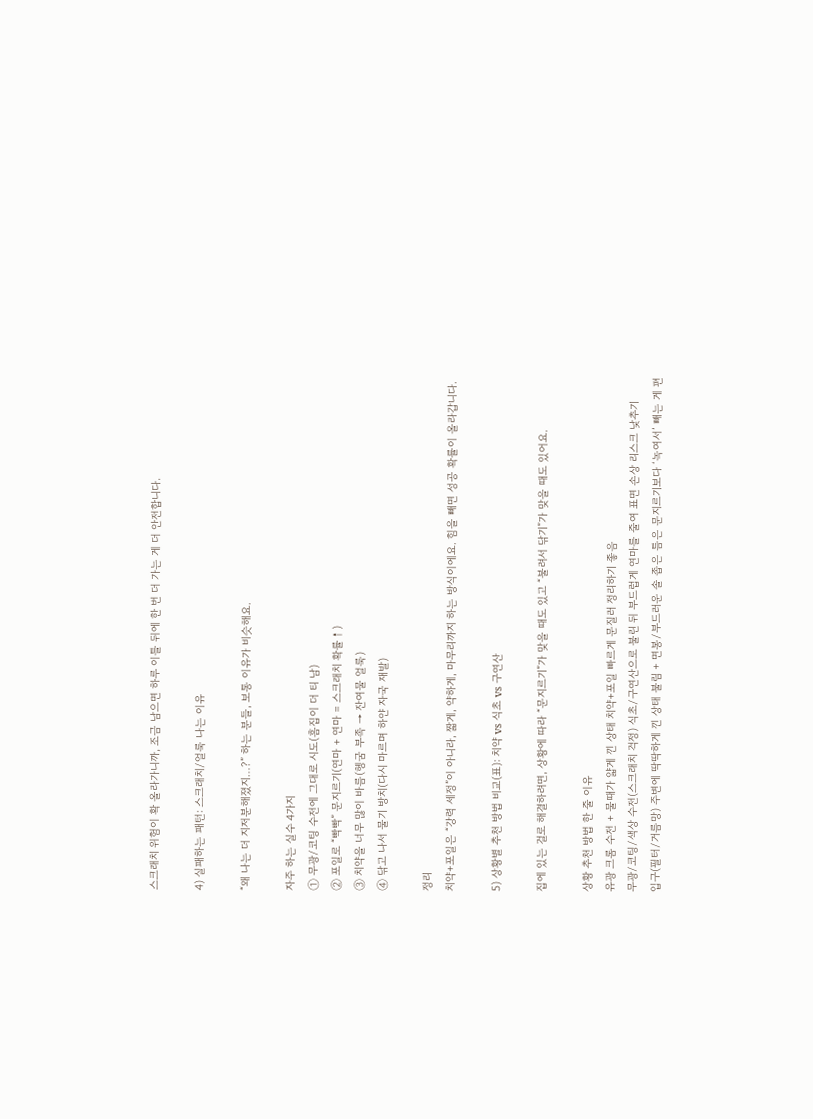스크래치 위험이 확 올라가니까, 조금 남으면 하루 이틀 뒤에 한 번 더 가는 게 더 안전합니다.

4) 실패하는 패턴: 스크래치/얼룩 나는 이유

“왜 나는 더 지저분해졌지…?” 하는 분들, 보통 이유가 비슷해요.

자주 하는 실수 4가지
① 무광/코팅 수전에 그대로 시도(흠집이 더 티 남)
② 포일로 “빡빡” 문지르기(연마 + 연마 = 스크래치 확률↑)
③ 치약을 너무 많이 바름(헹굼 부족 → 잔여물 얼룩)
④ 닦고 나서 물기 방치(다시 마르며 하얀 자국 재발)

정리
치약+포일은 “강력 세정”이 아니라, 짧게, 약하게, 마무리까지 하는 방식이에요. 힘을 빼면 성공 확률이 올라갑니다.

5) 상황별 추천 방법 비교(표): 치약 vs 식초 vs 구연산

집에 있는 걸로 해결하려면, 상황에 따라 “문지르기”가 맞을 때도 있고 “불려서 닦기”가 맞을 때도 있어요.

상황 추천 방법 한 줄 이유
유광 크롬 수전 + 물때가 얇게 낀 상태 치약+포일 빠르게 문질러 정리하기 좋음
무광/코팅/색상 수전(스크래치 걱정) 식초/구연산으로 불린 뒤 부드럽게 연마를 줄여 표면 손상 리스크 낮추기
입구(필터/거름망) 주변에 딱딱하게 낀 상태 불림 + 면봉/부드러운 솔 좁은 틈은 문지르기보다 ‘녹여서’ 빼는 게 편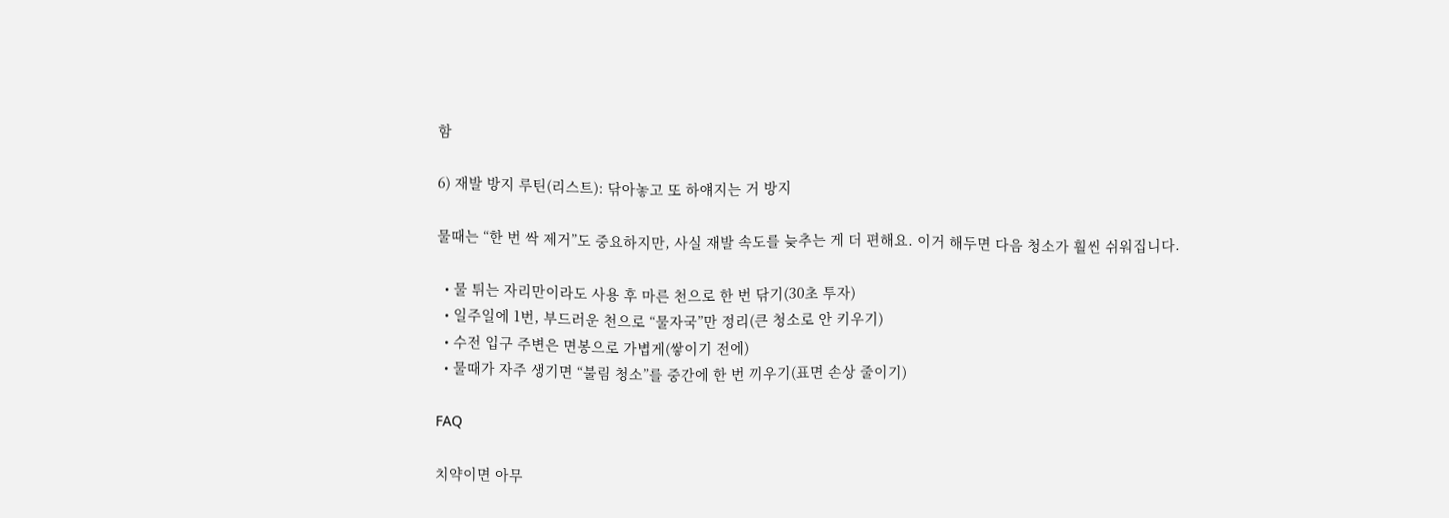함

6) 재발 방지 루틴(리스트): 닦아놓고 또 하얘지는 거 방지

물때는 “한 번 싹 제거”도 중요하지만, 사실 재발 속도를 늦추는 게 더 편해요. 이거 해두면 다음 청소가 훨씬 쉬워집니다.

  • 물 튀는 자리만이라도 사용 후 마른 천으로 한 번 닦기(30초 투자)
  • 일주일에 1번, 부드러운 천으로 “물자국”만 정리(큰 청소로 안 키우기)
  • 수전 입구 주변은 면봉으로 가볍게(쌓이기 전에)
  • 물때가 자주 생기면 “불림 청소”를 중간에 한 번 끼우기(표면 손상 줄이기)

FAQ

치약이면 아무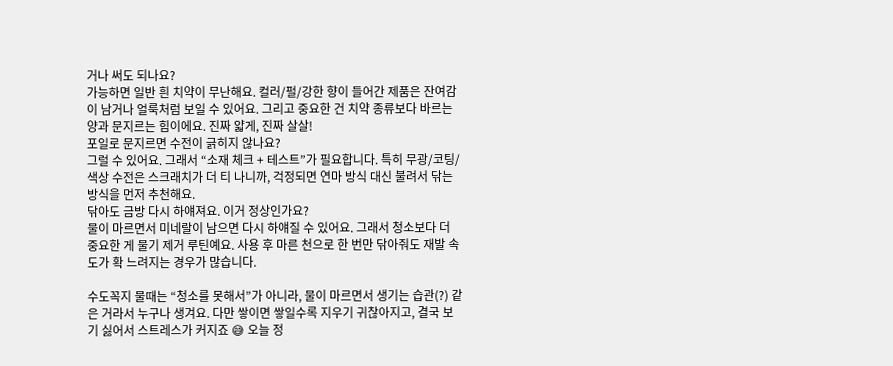거나 써도 되나요?
가능하면 일반 흰 치약이 무난해요. 컬러/펄/강한 향이 들어간 제품은 잔여감이 남거나 얼룩처럼 보일 수 있어요. 그리고 중요한 건 치약 종류보다 바르는 양과 문지르는 힘이에요. 진짜 얇게, 진짜 살살!
포일로 문지르면 수전이 긁히지 않나요?
그럴 수 있어요. 그래서 “소재 체크 + 테스트”가 필요합니다. 특히 무광/코팅/색상 수전은 스크래치가 더 티 나니까, 걱정되면 연마 방식 대신 불려서 닦는 방식을 먼저 추천해요.
닦아도 금방 다시 하얘져요. 이거 정상인가요?
물이 마르면서 미네랄이 남으면 다시 하얘질 수 있어요. 그래서 청소보다 더 중요한 게 물기 제거 루틴예요. 사용 후 마른 천으로 한 번만 닦아줘도 재발 속도가 확 느려지는 경우가 많습니다.

수도꼭지 물때는 “청소를 못해서”가 아니라, 물이 마르면서 생기는 습관(?) 같은 거라서 누구나 생겨요. 다만 쌓이면 쌓일수록 지우기 귀찮아지고, 결국 보기 싫어서 스트레스가 커지죠 😅 오늘 정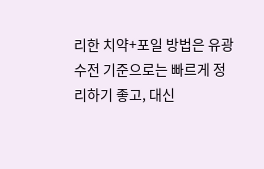리한 치약+포일 방법은 유광 수전 기준으로는 빠르게 정리하기 좋고, 대신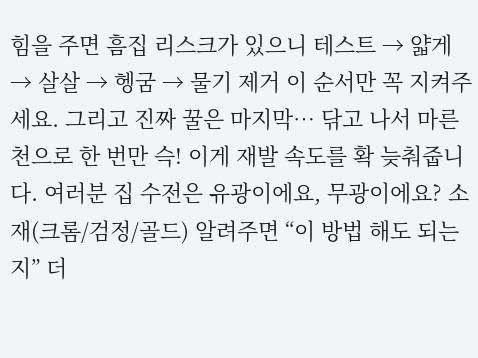힘을 주면 흠집 리스크가 있으니 테스트 → 얇게 → 살살 → 헹굼 → 물기 제거 이 순서만 꼭 지켜주세요. 그리고 진짜 꿀은 마지막… 닦고 나서 마른 천으로 한 번만 슥! 이게 재발 속도를 확 늦춰줍니다. 여러분 집 수전은 유광이에요, 무광이에요? 소재(크롬/검정/골드) 알려주면 “이 방법 해도 되는지” 더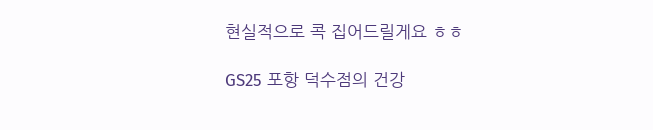현실적으로 콕 집어드릴게요 ㅎㅎ

GS25 포항 덕수점의 건강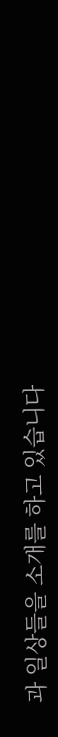과 일상들을 소개를 하고 있습니다